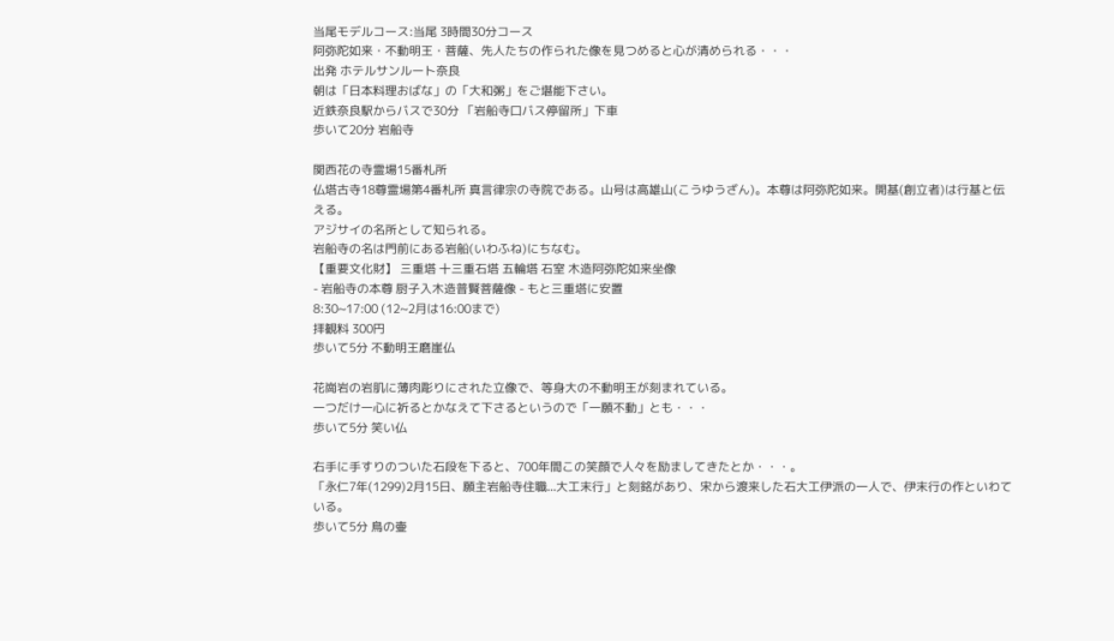当尾モデルコース:当尾 3時間30分コース
阿弥陀如来・不動明王・菩薩、先人たちの作られた像を見つめると心が清められる・・・
出発 ホテルサンルート奈良
朝は「日本料理おばな」の「大和粥」をご堪能下さい。
近鉄奈良駅からバスで30分 「岩船寺口バス停留所」下車
歩いて20分 岩船寺

関西花の寺霊場15番札所
仏塔古寺18尊霊場第4番札所 真言律宗の寺院である。山号は高雄山(こうゆうざん)。本尊は阿弥陀如来。開基(創立者)は行基と伝える。
アジサイの名所として知られる。
岩船寺の名は門前にある岩船(いわふね)にちなむ。
【重要文化財】 三重塔 十三重石塔 五輪塔 石室 木造阿弥陀如来坐像
- 岩船寺の本尊 厨子入木造普賢菩薩像 - もと三重塔に安置
8:30~17:00 (12~2月は16:00まで)
拝観料 300円
歩いて5分 不動明王磨崖仏

花崗岩の岩肌に薄肉彫りにされた立像で、等身大の不動明王が刻まれている。
一つだけ一心に祈るとかなえて下さるというので「一願不動」とも・・・
歩いて5分 笑い仏

右手に手すりのついた石段を下ると、700年間この笑顔で人々を励ましてきたとか・・・。
「永仁7年(1299)2月15日、願主岩船寺住職...大工末行」と刻銘があり、宋から渡来した石大工伊派の一人で、伊末行の作といわている。
歩いて5分 鳥の壷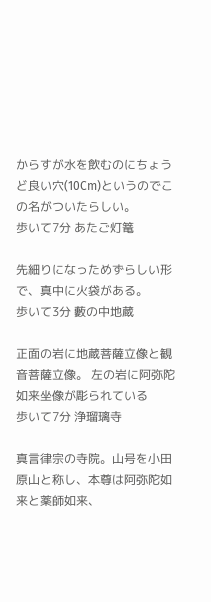からすが水を飲むのにちょうど良い穴(10Cm)というのでこの名がついたらしい。
歩いて7分 あたご灯篭

先細りになっためずらしい形で、真中に火袋がある。
歩いて3分 藪の中地蔵

正面の岩に地蔵菩薩立像と観音菩薩立像。 左の岩に阿弥陀如来坐像が彫られている
歩いて7分 浄瑠璃寺

真言律宗の寺院。山号を小田原山と称し、本尊は阿弥陀如来と薬師如来、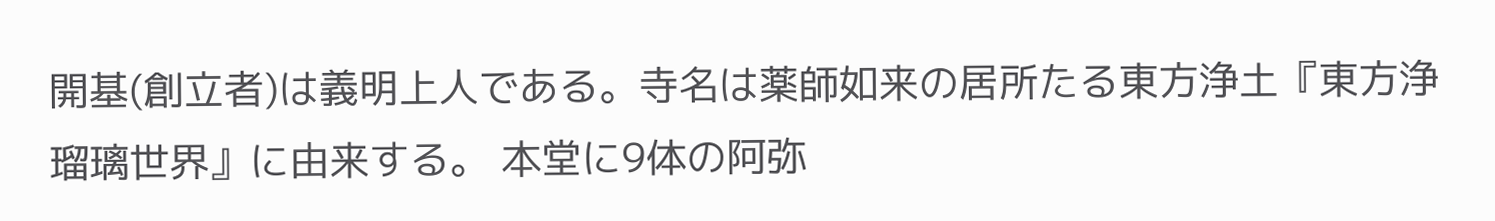開基(創立者)は義明上人である。寺名は薬師如来の居所たる東方浄土『東方浄瑠璃世界』に由来する。 本堂に9体の阿弥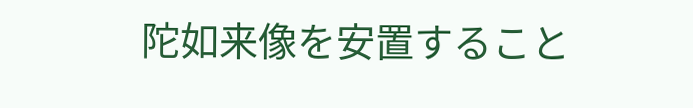陀如来像を安置すること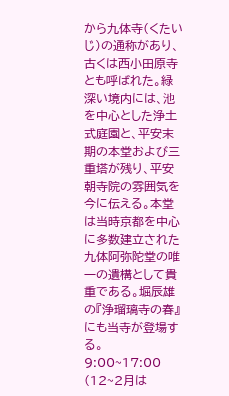から九体寺(くたいじ)の通称があり、古くは西小田原寺とも呼ばれた。緑深い境内には、池を中心とした浄土式庭園と、平安末期の本堂および三重塔が残り、平安朝寺院の雰囲気を今に伝える。本堂は当時京都を中心に多数建立された九体阿弥陀堂の唯一の遺構として貴重である。堀辰雄の『浄瑠璃寺の春』にも当寺が登場する。
9:00~17:00 (12~2月は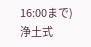16:00まで)
浄土式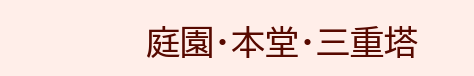庭園・本堂・三重塔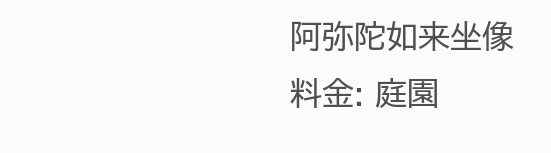阿弥陀如来坐像
料金: 庭園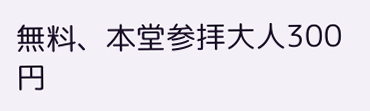無料、本堂参拝大人300円